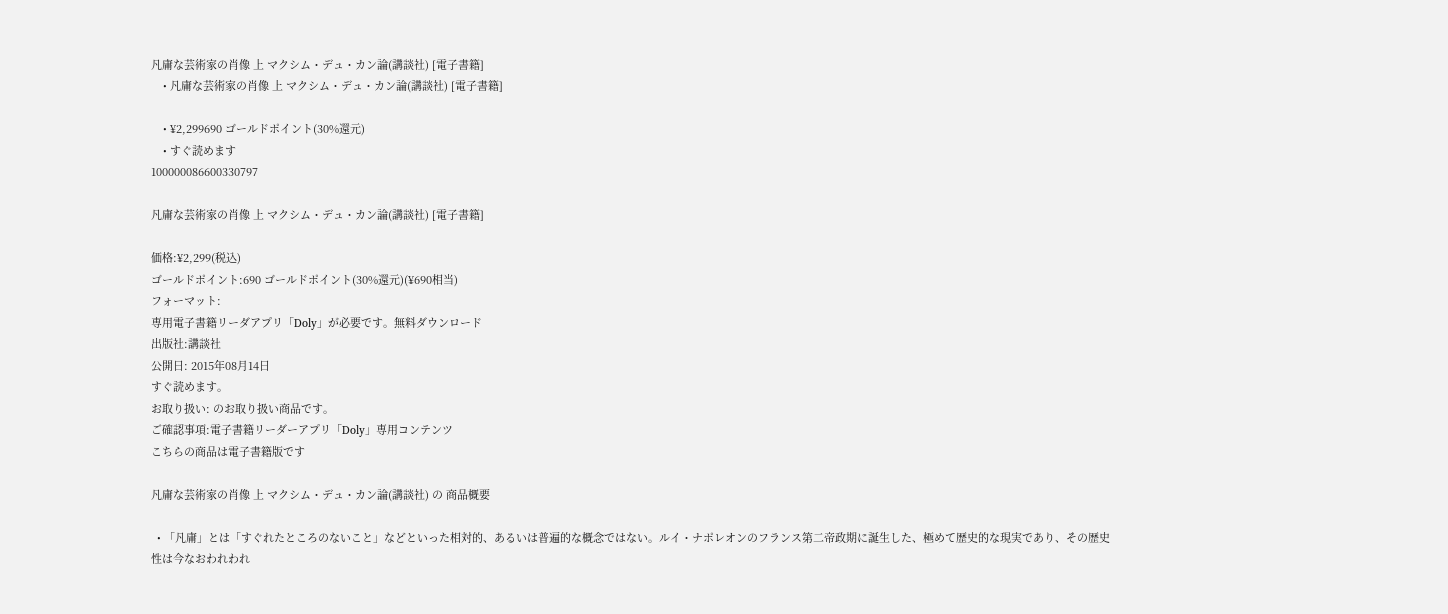凡庸な芸術家の肖像 上 マクシム・デュ・カン論(講談社) [電子書籍]
    • 凡庸な芸術家の肖像 上 マクシム・デュ・カン論(講談社) [電子書籍]

    • ¥2,299690 ゴールドポイント(30%還元)
    • すぐ読めます
100000086600330797

凡庸な芸術家の肖像 上 マクシム・デュ・カン論(講談社) [電子書籍]

価格:¥2,299(税込)
ゴールドポイント:690 ゴールドポイント(30%還元)(¥690相当)
フォーマット:
専用電子書籍リーダアプリ「Doly」が必要です。無料ダウンロード
出版社:講談社
公開日: 2015年08月14日
すぐ読めます。
お取り扱い: のお取り扱い商品です。
ご確認事項:電子書籍リーダーアプリ「Doly」専用コンテンツ
こちらの商品は電子書籍版です

凡庸な芸術家の肖像 上 マクシム・デュ・カン論(講談社) の 商品概要

  • 「凡庸」とは「すぐれたところのないこと」などといった相対的、あるいは普遍的な概念ではない。ルイ・ナポレオンのフランス第二帝政期に誕生した、極めて歴史的な現実であり、その歴史性は今なおわれわれ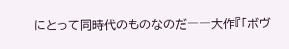にとって同時代のものなのだ――大作『「ボヴ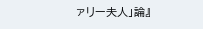ァリー夫人」論』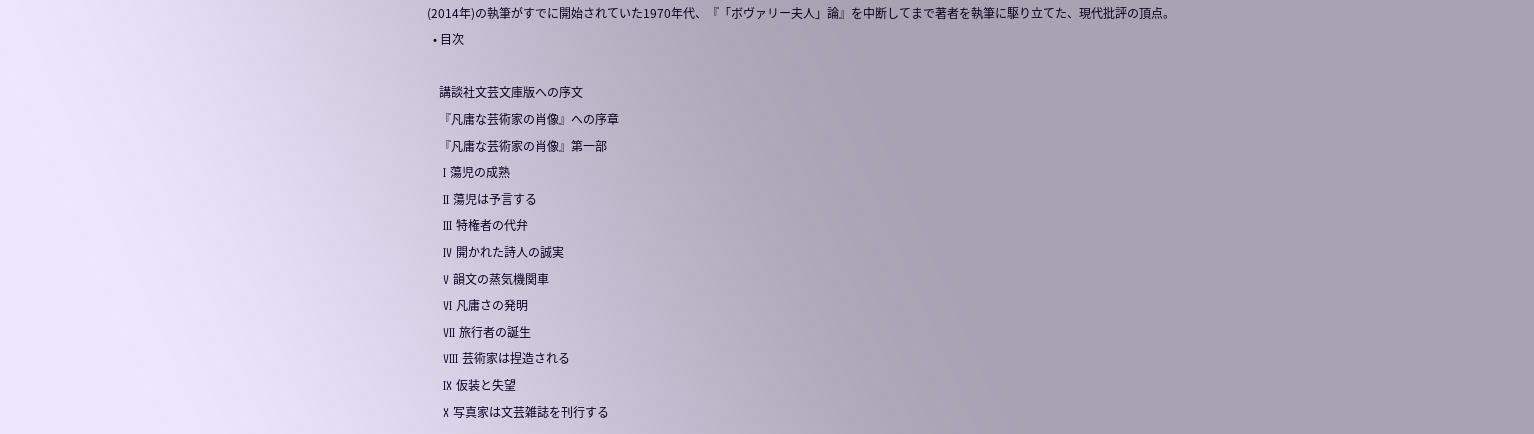(2014年)の執筆がすでに開始されていた1970年代、『「ボヴァリー夫人」論』を中断してまで著者を執筆に駆り立てた、現代批評の頂点。
  • 目次

    講談社文芸文庫版への序文
    『凡庸な芸術家の肖像』への序章
    『凡庸な芸術家の肖像』第一部
    I 蕩児の成熟
    II 蕩児は予言する
    III 特権者の代弁
    IV 開かれた詩人の誠実
    V 韻文の蒸気機関車
    VI 凡庸さの発明
    VII 旅行者の誕生
    VIII 芸術家は捏造される
    IX 仮装と失望
    X 写真家は文芸雑誌を刊行する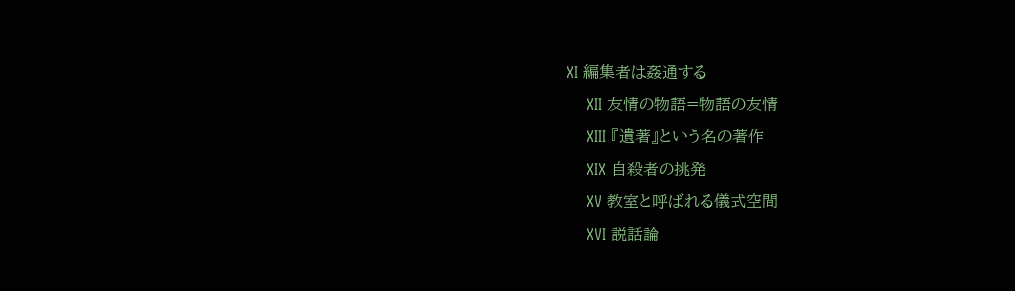XI 編集者は姦通する
    XII 友情の物語=物語の友情
    XIII 『遺著』という名の著作
    XIX 自殺者の挑発
    XV 教室と呼ばれる儀式空間
    XVI 説話論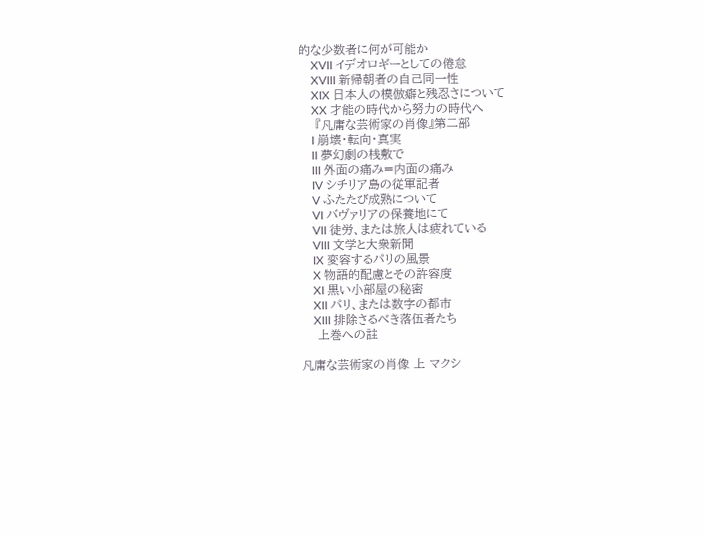的な少数者に何が可能か
    XVII イデオロギーとしての倦怠
    XVIII 新帰朝者の自己同一性
    XIX 日本人の模倣癖と残忍さについて
    XX 才能の時代から努力の時代へ
    『凡庸な芸術家の肖像』第二部
    I 崩壊・転向・真実
    II 夢幻劇の桟敷で
    III 外面の痛み=内面の痛み
    IV シチリア島の従軍記者
    V ふたたび成熟について
    VI バヴァリアの保養地にて
    VII 徒労、または旅人は疲れている
    VIII 文学と大衆新聞
    IX 変容するパリの風景
    X 物語的配慮とその許容度
    XI 黒い小部屋の秘密
    XII パリ、または数字の都市
    XIII 排除さるべき落伍者たち
    上巻への註

凡庸な芸術家の肖像 上 マクシ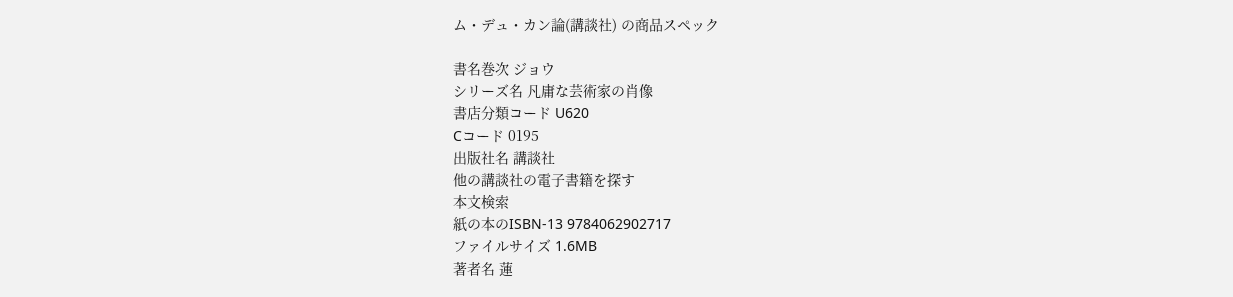ム・デュ・カン論(講談社) の商品スペック

書名巻次 ジョウ
シリーズ名 凡庸な芸術家の肖像
書店分類コード U620
Cコード 0195
出版社名 講談社
他の講談社の電子書籍を探す
本文検索
紙の本のISBN-13 9784062902717
ファイルサイズ 1.6MB
著者名 蓮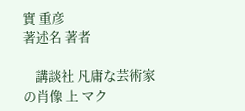實 重彦
著述名 著者

    講談社 凡庸な芸術家の肖像 上 マク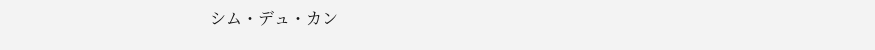シム・デュ・カン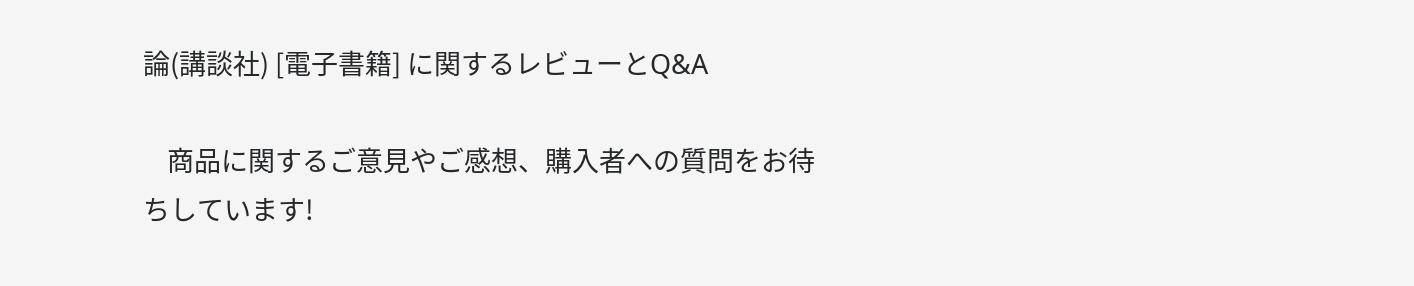論(講談社) [電子書籍] に関するレビューとQ&A

    商品に関するご意見やご感想、購入者への質問をお待ちしています!